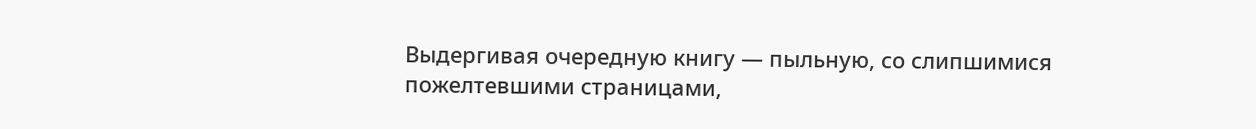Выдергивая очередную книгу — пыльную, со слипшимися пожелтевшими страницами,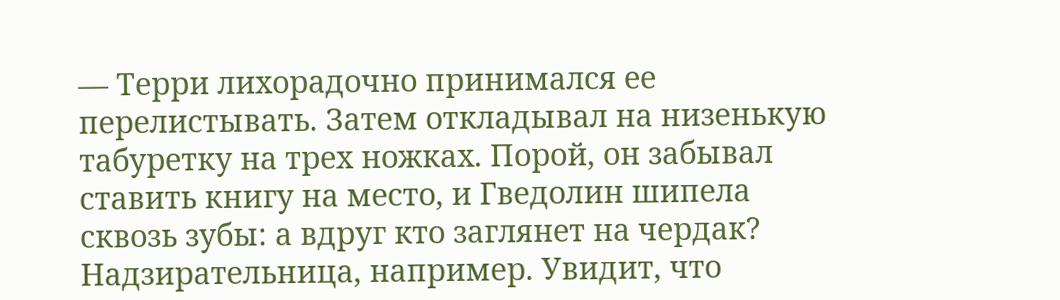— Терри лихорадочно принимался ее перелистывать. Затем откладывал на низенькую табуретку на трех ножках. Порой, он забывал ставить книгу на место, и Гведолин шипела сквозь зубы: а вдруг кто заглянет на чердак? Надзирательница, например. Увидит, что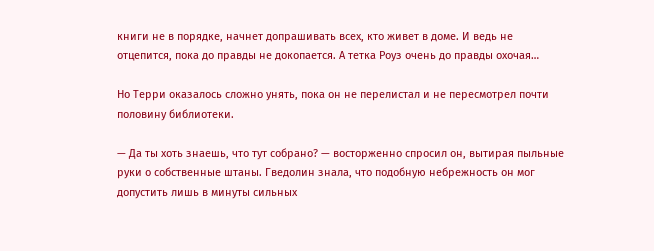книги не в порядке, начнет допрашивать всех, кто живет в доме. И ведь не отцепится, пока до правды не докопается. А тетка Роуз очень до правды охочая…

Но Терри оказалось сложно унять, пока он не перелистал и не пересмотрел почти половину библиотеки.

— Да ты хоть знаешь, что тут собрано? — восторженно спросил он, вытирая пыльные руки о собственные штаны. Гведолин знала, что подобную небрежность он мог допустить лишь в минуты сильных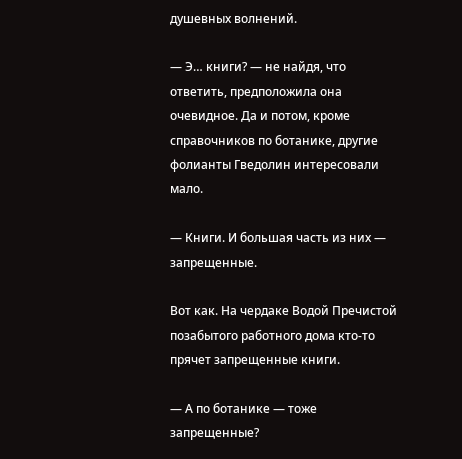душевных волнений.

— Э… книги? — не найдя, что ответить, предположила она очевидное. Да и потом, кроме справочников по ботанике, другие фолианты Гведолин интересовали мало.

— Книги. И большая часть из них — запрещенные.

Вот как. На чердаке Водой Пречистой позабытого работного дома кто-то прячет запрещенные книги.

— А по ботанике — тоже запрещенные?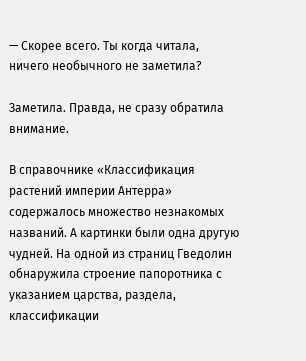— Скорее всего. Ты когда читала, ничего необычного не заметила?

Заметила. Правда, не сразу обратила внимание.

В справочнике «Классификация растений империи Антерра» содержалось множество незнакомых названий. А картинки были одна другую чудней. На одной из страниц Гведолин обнаружила строение папоротника с указанием царства, раздела, классификации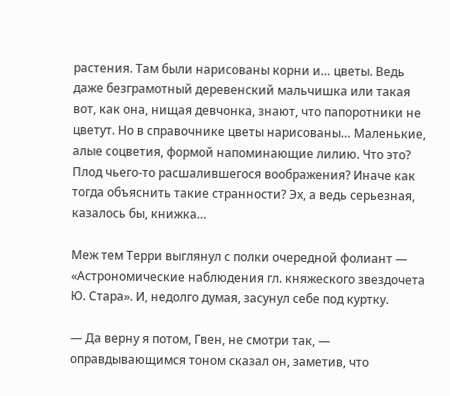растения. Там были нарисованы корни и… цветы. Ведь даже безграмотный деревенский мальчишка или такая вот, как она, нищая девчонка, знают, что папоротники не цветут. Но в справочнике цветы нарисованы… Маленькие, алые соцветия, формой напоминающие лилию. Что это? Плод чьего-то расшалившегося воображения? Иначе как тогда объяснить такие странности? Эх, а ведь серьезная, казалось бы, книжка…

Меж тем Терри выглянул с полки очередной фолиант — «Астрономические наблюдения гл. княжеского звездочета Ю. Стара». И, недолго думая, засунул себе под куртку.

— Да верну я потом, Гвен, не смотри так, — оправдывающимся тоном сказал он, заметив, что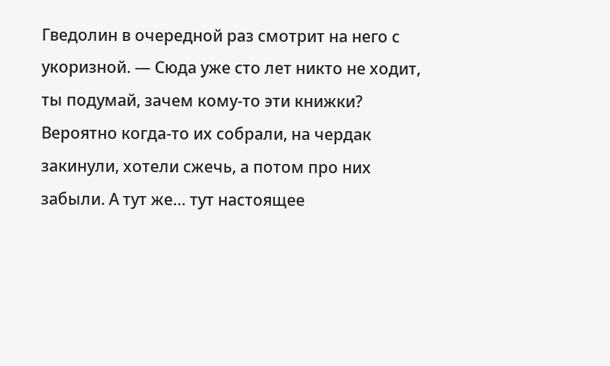Гведолин в очередной раз смотрит на него с укоризной. — Сюда уже сто лет никто не ходит, ты подумай, зачем кому-то эти книжки? Вероятно когда-то их собрали, на чердак закинули, хотели сжечь, а потом про них забыли. А тут же… тут настоящее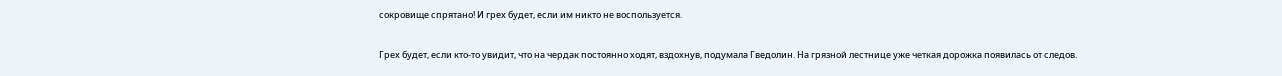сокровище спрятано! И грех будет, если им никто не воспользуется.

Грех будет, если кто-то увидит, что на чердак постоянно ходят, вздохнув, подумала Гведолин. На грязной лестнице уже четкая дорожка появилась от следов.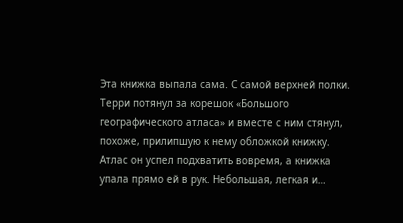Эта книжка выпала сама. С самой верхней полки. Терри потянул за корешок «Большого географического атласа» и вместе с ним стянул, похоже, прилипшую к нему обложкой книжку. Атлас он успел подхватить вовремя, а книжка упала прямо ей в рук. Небольшая, легкая и…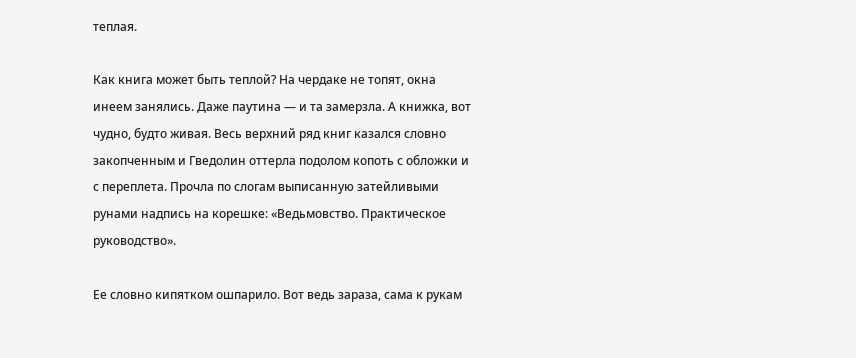теплая.

Как книга может быть теплой? На чердаке не топят, окна инеем занялись. Даже паутина — и та замерзла. А книжка, вот чудно, будто живая. Весь верхний ряд книг казался словно закопченным и Гведолин оттерла подолом копоть с обложки и с переплета. Прочла по слогам выписанную затейливыми рунами надпись на корешке: «Ведьмовство. Практическое руководство».

Ее словно кипятком ошпарило. Вот ведь зараза, сама к рукам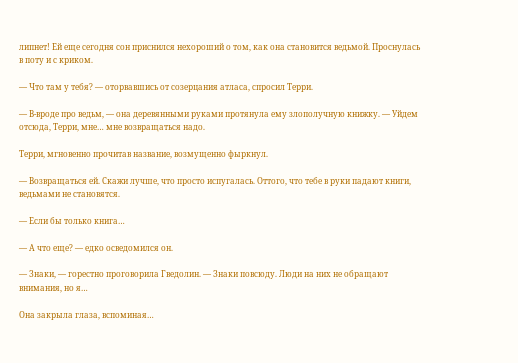липнет! Ей еще сегодня сон приснился нехороший о том, как она становится ведьмой. Проснулась в поту и с криком.

— Что там у тебя? — оторвавшись от созерцания атласа, спросил Терри.

— В-вроде про ведьм, — она деревянными руками протянула ему злополучную книжку. — Уйдем отсюда, Терри, мне… мне возвращаться надо.

Терри, мгновенно прочитав название, возмущенно фыркнул.

— Возвращаться ей. Скажи лучше, что просто испугалась. Оттого, что тебе в руки падают книги, ведьмами не становятся.

— Если бы только книга…

— А что еще? — едко осведомился он.

— Знаки, — горестно проговорила Гведолин. — Знаки повсюду. Люди на них не обращают внимания, но я…

Она закрыла глаза, вспоминая…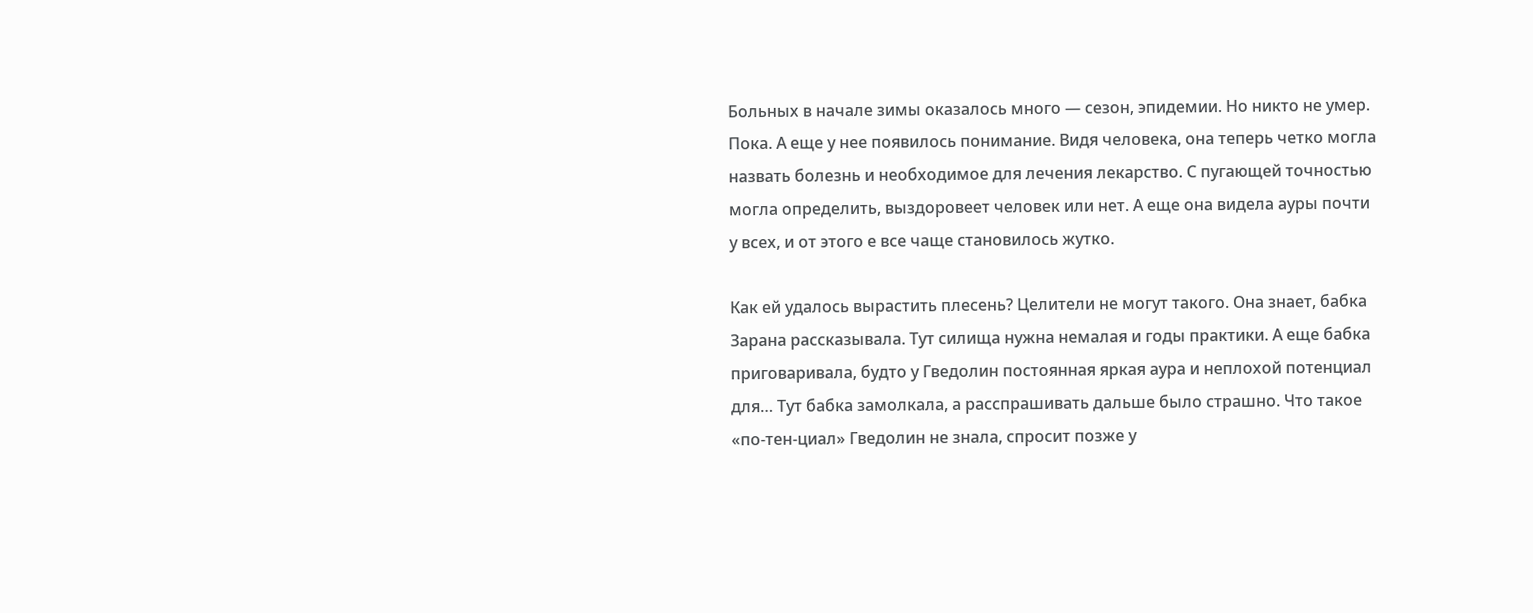Больных в начале зимы оказалось много — сезон, эпидемии. Но никто не умер. Пока. А еще у нее появилось понимание. Видя человека, она теперь четко могла назвать болезнь и необходимое для лечения лекарство. С пугающей точностью могла определить, выздоровеет человек или нет. А еще она видела ауры почти у всех, и от этого е все чаще становилось жутко.

Как ей удалось вырастить плесень? Целители не могут такого. Она знает, бабка Зарана рассказывала. Тут силища нужна немалая и годы практики. А еще бабка приговаривала, будто у Гведолин постоянная яркая аура и неплохой потенциал для… Тут бабка замолкала, а расспрашивать дальше было страшно. Что такое «по-тен-циал» Гведолин не знала, спросит позже у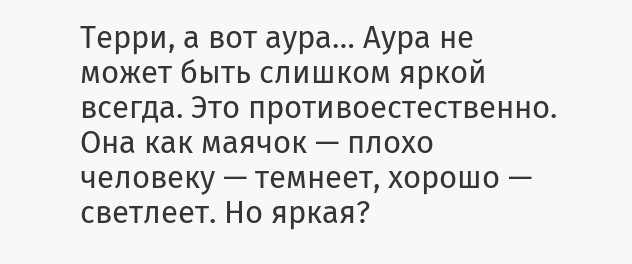Терри, а вот аура… Аура не может быть слишком яркой всегда. Это противоестественно. Она как маячок — плохо человеку — темнеет, хорошо — светлеет. Но яркая?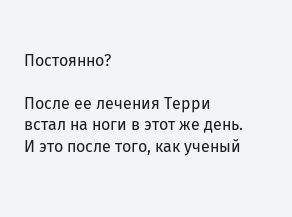Постоянно?

После ее лечения Терри встал на ноги в этот же день. И это после того, как ученый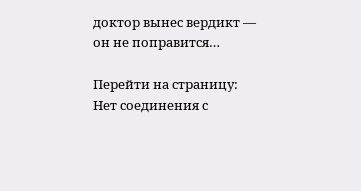доктор вынес вердикт — он не поправится…

Перейти на страницу:
Нет соединения с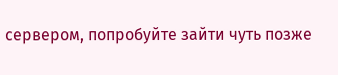сервером, попробуйте зайти чуть позже